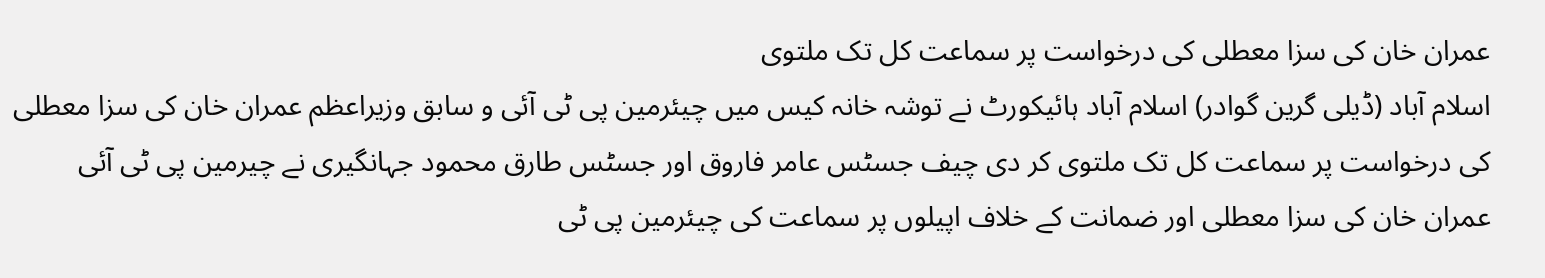عمران خان کی سزا معطلی کی درخواست پر سماعت کل تک ملتوی
اسلام آباد (ڈیلی گرین گوادر) اسلام آباد ہائیکورٹ نے توشہ خانہ کیس میں چیئرمین پی ٹی آئی و سابق وزیراعظم عمران خان کی سزا معطلی کی درخواست پر سماعت کل تک ملتوی کر دی چیف جسٹس عامر فاروق اور جسٹس طارق محمود جہانگیری نے چیرمین پی ٹی آئی عمران خان کی سزا معطلی اور ضمانت کے خلاف اپیلوں پر سماعت کی چیئرمین پی ٹی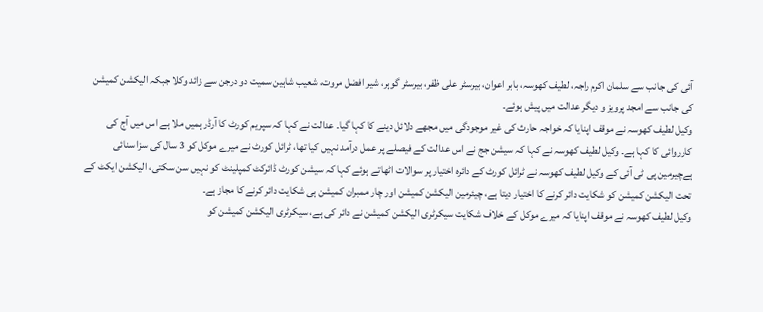آئی کی جانب سے سلمان اکرم راجہ، لطیف کھوسہ، بابر اعوان، بیرسٹر علی ظفر، بیرسٹر گوہر، شیر افضل مروت، شعیب شاہین سمیت دو درجن سے زائد وکلا جبکہ الیکشن کمیشن کی جانب سے امجد پرویز و دیگر عدالت میں پیش ہوئے۔
وکیل لطیف کھوسہ نے موقف اپنایا کہ خواجہ حارث کی غیر موجودگی میں مجھے دلائل دینے کا کہا گیا۔ عدالت نے کہا کہ سپریم کورٹ کا آرڈر ہمیں ملا ہے اس میں آج کی کارروائی کا کہا ہے۔ وکیل لطیف کھوسہ نے کہا کہ سیشن جج نے اس عدالت کے فیصلے پر عمل درآمد نہیں کیا تھا، ٹرائل کورٹ نے میرے موکل کو 3 سال کی سزا سنائی ہےچیرمین پی ٹی آئی کے وکیل لطیف کھوسہ نے ٹرائل کورٹ کے دائرہ اختیار پر سوالات اٹھاتے ہوئے کہا کہ سیشن کورٹ ڈائرکٹ کمپلینٹ کو نہیں سن سکتی، الیکشن ایکٹ کے تحت الیکشن کمیشن کو شکایت دائر کرنے کا اختیار دیتا ہے، چیئرمین الیکشن کمیشن اور چار ممبران کمیشن ہی شکایت دائر کرنے کا مجاز ہے۔
وکیل لطیف کھوسہ نے موقف اپنایا کہ میرے موکل کے خلاف شکایت سیکرٹری الیکشن کمیشن نے دائر کی ہے، سیکرٹری الیکشن کمیشن کو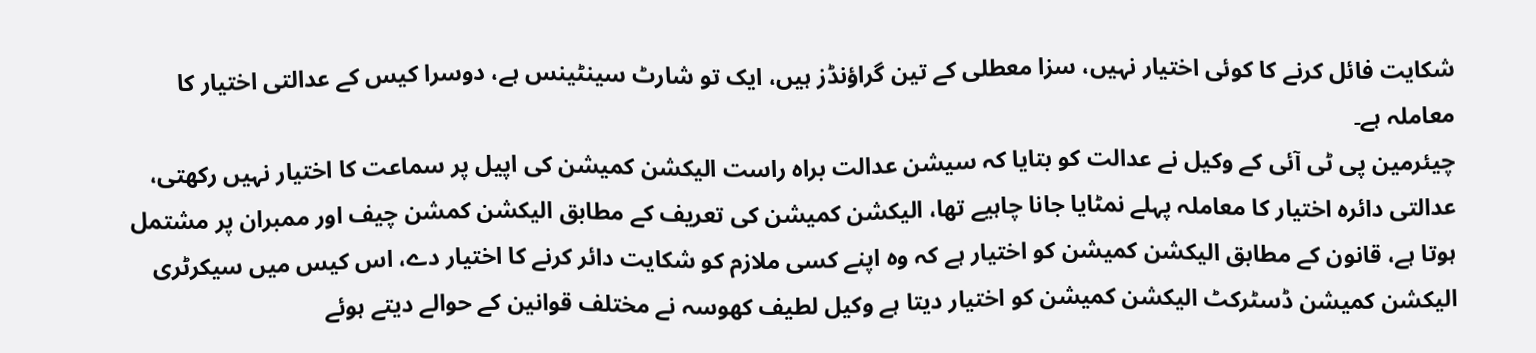شکایت فائل کرنے کا کوئی اختیار نہیں، سزا معطلی کے تین گراؤنڈز ہیں، ایک تو شارٹ سینٹینس ہے، دوسرا کیس کے عدالتی اختیار کا معاملہ ہے۔
چیئرمین پی ٹی آئی کے وکیل نے عدالت کو بتایا کہ سیشن عدالت براہ راست الیکشن کمیشن کی اپیل پر سماعت کا اختیار نہیں رکھتی، عدالتی دائرہ اختیار کا معاملہ پہلے نمٹایا جانا چاہیے تھا، الیکشن کمیشن کی تعریف کے مطابق الیکشن کمشن چیف اور ممبران پر مشتمل ہوتا ہے، قانون کے مطابق الیکشن کمیشن کو اختیار ہے کہ وہ اپنے کسی ملازم کو شکایت دائر کرنے کا اختیار دے، اس کیس میں سیکرٹری الیکشن کمیشن ڈسٹرکٹ الیکشن کمیشن کو اختیار دیتا ہے وکیل لطیف کھوسہ نے مختلف قوانین کے حوالے دیتے ہوئے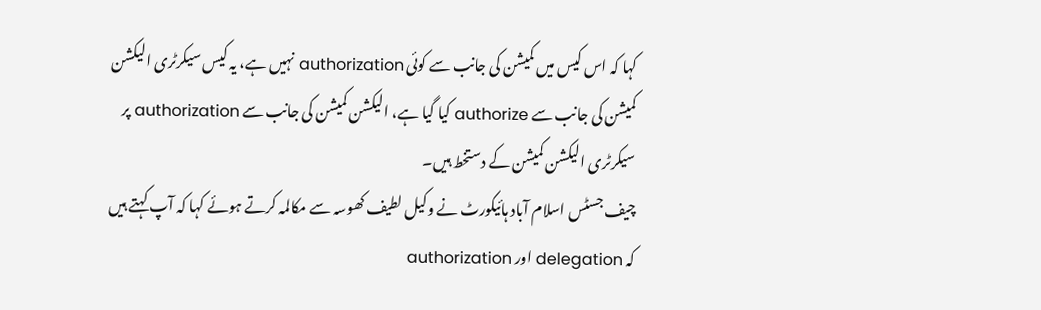کہا کہ اس کیس میں کمیشن کی جانب سے کوئی authorization نہیں ہے، یہ کیس سیکرٹری الیکشن کمیشن کی جانب سے authorize کیا گیا ہے، الیکشن کمیشن کی جانب سے authorization پر سیکرٹری الیکشن کمیشن کے دستخط ہیں۔
چیف جسٹس اسلام آباد ہائیکورٹ نے وکیل لطیف کھوسہ سے مکالمہ کرتے ہوئے کہا کہ آپ کہتے ہیں کہ delegation اور authorization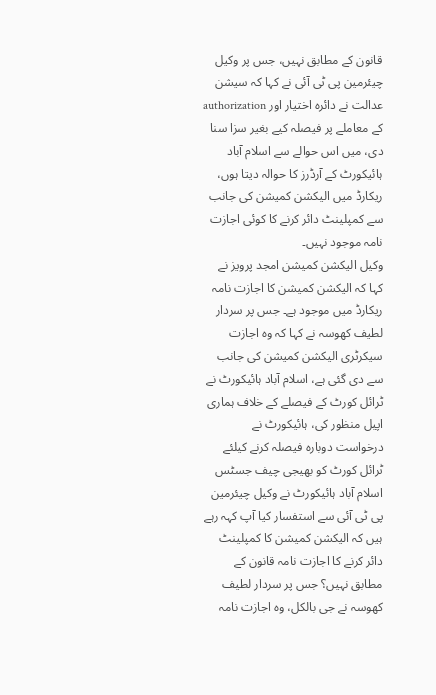قانون کے مطابق نہیں، جس پر وکیل چیئرمین پی ٹی آئی نے کہا کہ سیشن عدالت نے دائرہ اختیار اور authorization کے معاملے پر فیصلہ کیے بغیر سزا سنا دی، میں اس حوالے سے اسلام آباد ہائیکورٹ کے آرڈرز کا حوالہ دیتا ہوں، ریکارڈ میں الیکشن کمیشن کی جانب سے کمپلینٹ دائر کرنے کا کوئی اجازت نامہ موجود نہیں۔
وکیل الیکشن کمیشن امجد پرویز نے کہا کہ الیکشن کمیشن کا اجازت نامہ ریکارڈ میں موجود ہے۔ جس پر سردار لطیف کھوسہ نے کہا کہ وہ اجازت سیکرٹری الیکشن کمیشن کی جانب سے دی گئی ہے، اسلام آباد ہائیکورٹ نے ٹرائل کورٹ کے فیصلے کے خلاف ہماری اپیل منظور کی، ہائیکورٹ نے درخواست دوبارہ فیصلہ کرنے کیلئے ٹرائل کورٹ کو بھیجی چیف جسٹس اسلام آباد ہائیکورٹ نے وکیل چیئرمین پی ٹی آئی سے استفسار کیا آپ کہہ رہے ہیں کہ الیکشن کمیشن کا کمپلینٹ دائر کرنے کا اجازت نامہ قانون کے مطابق نہیں؟ جس پر سردار لطیف کھوسہ نے جی بالکل، وہ اجازت نامہ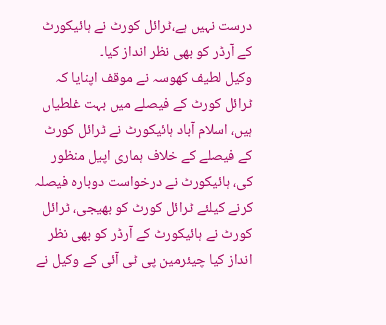درست نہیں ہے،ٹرائل کورٹ نے ہائیکورٹ کے آرڈر کو بھی نظر انداز کیا۔
وکیل لطیف کھوسہ نے موقف اپنایا کہ ٹرائل کورٹ کے فیصلے میں بہت غلطیاں ہیں، اسلام آباد ہائیکورٹ نے ٹرائل کورٹ کے فیصلے کے خلاف ہماری اپیل منظور کی، ہائیکورٹ نے درخواست دوبارہ فیصلہ کرنے کیلئے ٹرائل کورٹ کو بھیجی، ٹرائل کورٹ نے ہائیکورٹ کے آرڈر کو بھی نظر انداز کیا چیئرمین پی ٹی آئی کے وکیل نے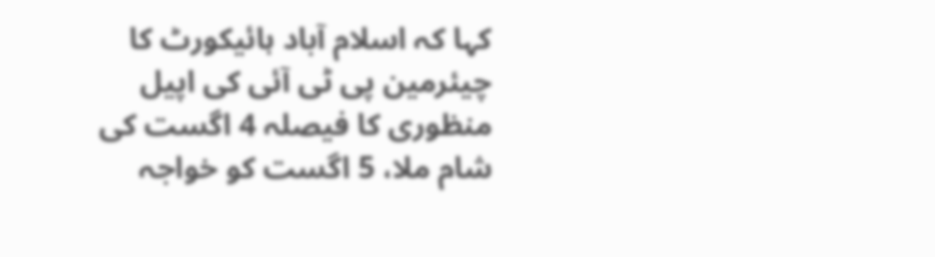کہا کہ اسلام آباد ہائیکورٹ کا چیئرمین پی ٹی آئی کی اپیل منظوری کا فیصلہ 4 اگست کی شام ملا، 5 اگست کو خواجہ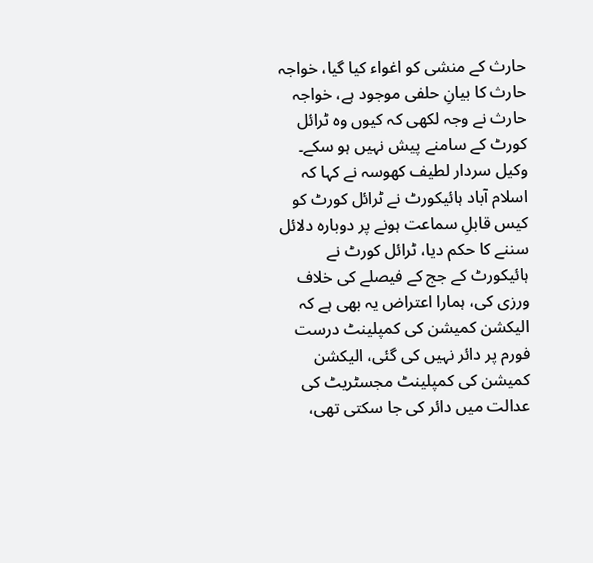حارث کے منشی کو اغواء کیا گیا، خواجہ حارث کا بیانِ حلفی موجود ہے، خواجہ حارث نے وجہ لکھی کہ کیوں وہ ٹرائل کورٹ کے سامنے پیش نہیں ہو سکے۔
وکیل سردار لطیف کھوسہ نے کہا کہ اسلام آباد ہائیکورٹ نے ٹرائل کورٹ کو کیس قابلِ سماعت ہونے پر دوبارہ دلائل سننے کا حکم دیا، ٹرائل کورٹ نے ہائیکورٹ کے جج کے فیصلے کی خلاف ورزی کی، ہمارا اعتراض یہ بھی ہے کہ الیکشن کمیشن کی کمپلینٹ درست فورم پر دائر نہیں کی گئی، الیکشن کمیشن کی کمپلینٹ مجسٹریٹ کی عدالت میں دائر کی جا سکتی تھی،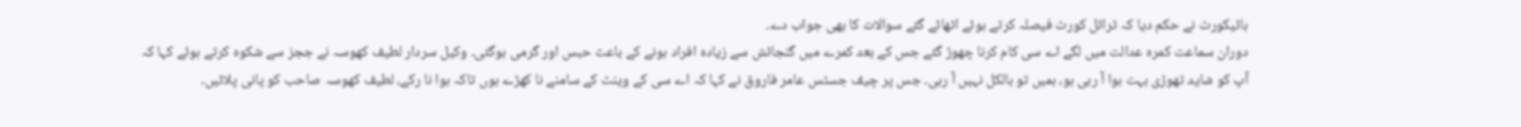ہائیکورٹ نے حکم دیا کہ ٹرائل کورٹ فیصلہ کرتے ہوئے اٹھائے گئے سوالات کا بھی جواب دے۔
دوران سماعت کمرہ عدالت میں لگے اے سی کام کرنا چھوڑ گئے جس کے بعد کمرے میں گنجائش سے زیادہ افراد ہونے کے باعث حبس اور گرمی ہوگئی۔ وکیل سردار لطیف کھوسہ نے ججز سے شکوہ کرتے ہوئے کہا کہ آپ کو شاید تھوڑی بہت ہوا آ رہی ہو، ہمیں تو بالکل نہیں آ رہی۔ جس پر چیف جسٹس عامر فاروق نے کہا کہ اے سی کے وینٹ کے سامنے نا کھڑے ہوں تاکہ ہوا نا رکے، لطیف کھوسہ صاحب کو پانی پلائیں۔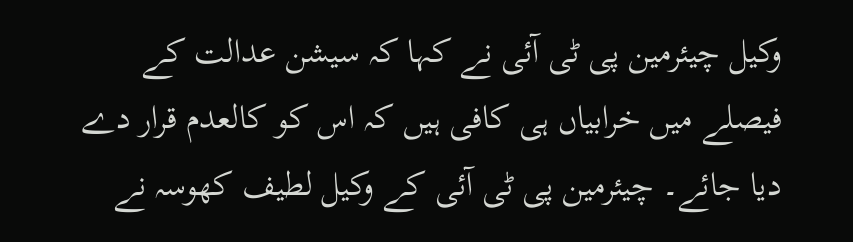وکیل چیئرمین پی ٹی آئی نے کہا کہ سیشن عدالت کے فیصلے میں خرابیاں ہی کافی ہیں کہ اس کو کالعدم قرار دے دیا جائے۔ چیئرمین پی ٹی آئی کے وکیل لطیف کھوسہ نے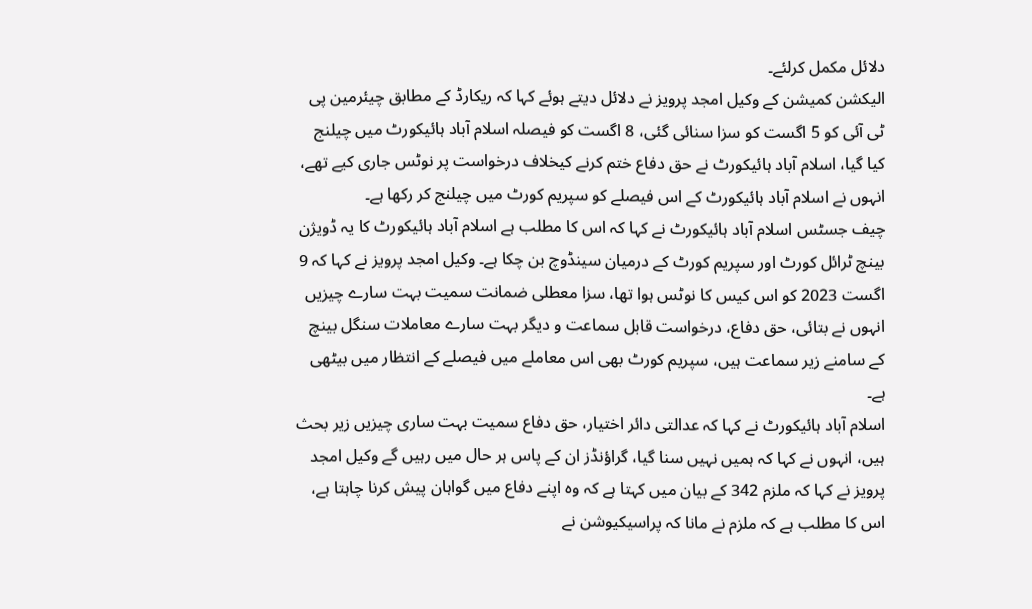دلائل مکمل کرلئے۔
الیکشن کمیشن کے وکیل امجد پرویز نے دلائل دیتے ہوئے کہا کہ ریکارڈ کے مطابق چیئرمین پی ٹی آئی کو 5 اگست کو سزا سنائی گئی، 8 اگست کو فیصلہ اسلام آباد ہائیکورٹ میں چیلنج کیا گیا، اسلام آباد ہائیکورٹ نے حق دفاع ختم کرنے کیخلاف درخواست پر نوٹس جاری کیے تھے، انہوں نے اسلام آباد ہائیکورٹ کے اس فیصلے کو سپریم کورٹ میں چیلنج کر رکھا ہے۔
چیف جسٹس اسلام آباد ہائیکورٹ نے کہا کہ اس کا مطلب ہے اسلام آباد ہائیکورٹ کا یہ ڈویژن بینچ ٹرائل کورٹ اور سپریم کورٹ کے درمیان سینڈوچ بن چکا ہے۔ وکیل امجد پرویز نے کہا کہ 9 اگست 2023 کو اس کیس کا نوٹس ہوا تھا، سزا معطلی ضمانت سمیت بہت سارے چیزیں انہوں نے بتائی، حق دفاع، درخواست قابل سماعت و دیگر بہت سارے معاملات سنگل بینچ کے سامنے زیر سماعت ہیں، سپریم کورٹ بھی اس معاملے میں فیصلے کے انتظار میں بیٹھی ہے۔
اسلام آباد ہائیکورٹ نے کہا کہ عدالتی دائر اختیار، حق دفاع سمیت بہت ساری چیزیں زیر بحث ہیں، انہوں نے کہا کہ ہمیں نہیں سنا گیا، گراؤنڈز ان کے پاس ہر حال میں رہیں گے وکیل امجد پرویز نے کہا کہ ملزم 342 کے بیان میں کہتا ہے کہ وہ اپنے دفاع میں گواہان پیش کرنا چاہتا ہے، اس کا مطلب ہے کہ ملزم نے مانا کہ پراسیکیوشن نے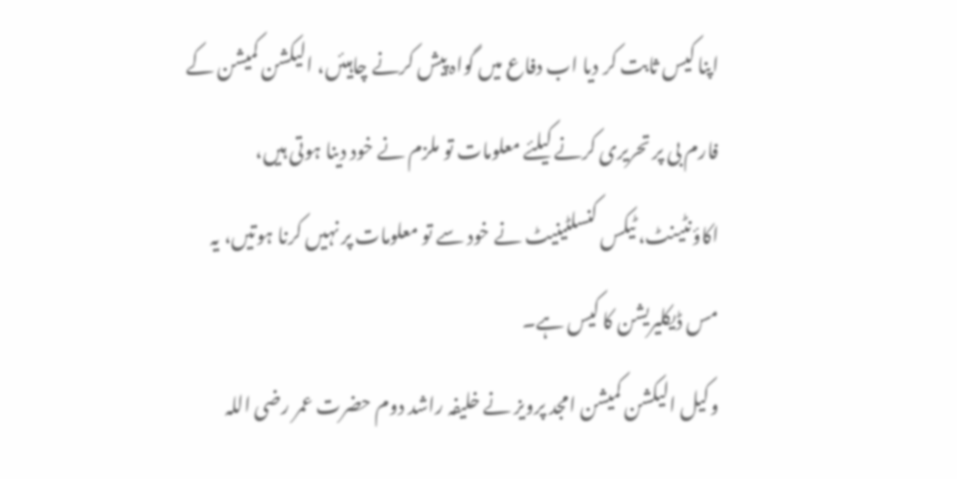اپنا کیس ثابت کر دیا اب دفاع میں گواہ پیش کرنے چاہیئں، الیکشن کمیشن کے فارم بی پر تحریری کرنے کیلئے معلومات تو ملزم نے خود دینا ہوتی ہیں، اکاؤنٹینٹ، ٹیکس کنسلٹینیٹ نے خود سے تو معلومات پر نہیں کرنا ہوتیں، یہ مس ڈیکلیریشن کا کیس ہے۔
وکیل الیکشن کمیشن امجد پرویز نے خلیفہ راشد دوم حضرت عمر رضی اللہ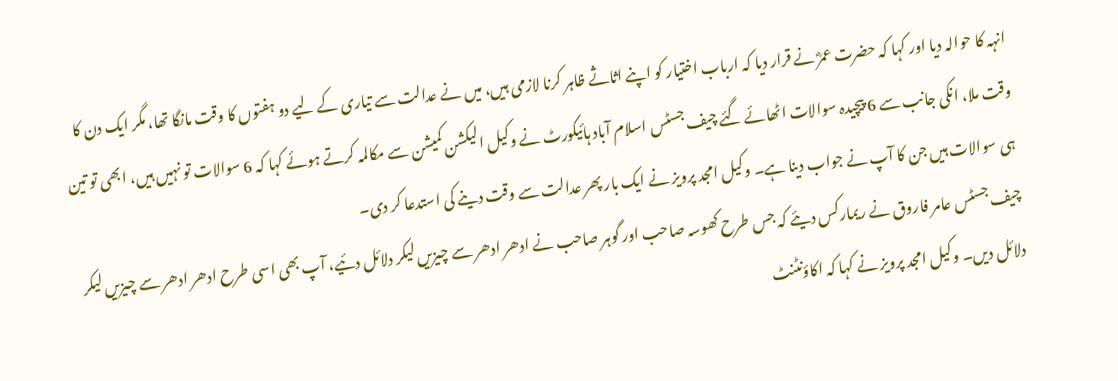انہہ کا حوالہ دیا اور کہا کہ حضرت عمرؓ نے قرار دیا کہ ارباب اختیار کو اپنے اثاثے ظاہر کرنا لازمی ہیں، میں نے عدالت سے تیاری کے لیے دو ہفتوں کا وقت مانگا تھا، مگر ایک دن کا وقت ملا، انکی جانب سے 6 پیچیدہ سوالات اٹھائے گئے چیف جسٹس اسلام آباد ہائیکورٹ نے وکیل الیکشن کمیشن سے مکالمہ کرتے ہوئے کہا کہ 6 سوالات تو نہیں ہیں، ابھی تو تین ہی سوالات ہیں جن کا آپ نے جواب دینا ہے۔ وکیل امجد پرویز نے ایک بار پھر عدالت سے وقت دینے کی استدعا کر دی۔
چیف جسٹس عامر فاروق نے ریمارکس دیئے کہ جس طرح کھوسہ صاحب اور گوہر صاحب نے ادھر ادھر سے چیزیں لیکر دلائل دئیے، آپ بھی اسی طرح ادھر ادھر سے چیزیں لیکر دلائل دیں۔ وکیل امجد پرویز نے کہا کہ اکاؤنٹنٹ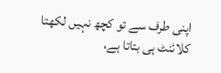اپنی طرف سے تو کچھ نہیں لکھتا کلائنٹ ہی بتاتا ہے،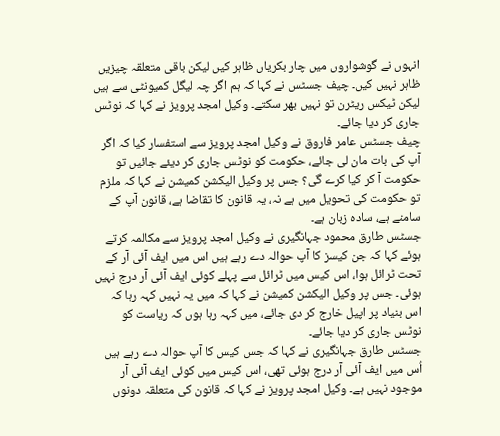انہوں نے گوشواروں میں چار بکریاں ظاہر کیں لیکن باقی متعلقہ چیزیں ظاہر نہیں کیں۔ چیف جسٹس نے کہا کہ ہم اگر چہ لیگل کمیونٹی سے ہیں لیکن ٹیکس ریٹرن تو نہیں بھر سکتے۔ وکیل امجد پرویز نے کہا کہ نوٹس جاری کر دیا جائے۔
چیف جسٹس عامر فاروق نے وکیل امجد پرویز سے استفسار کیا کہ اگر آپ کی بات مان لی جائے، حکومت کو نوٹس جاری کر دیئے جائیں تو حکومت آ کر کیا کرے گی؟ جس پر وکیل الیکشن کمیشن نے کہا کہ ملزم تو حکومت کی تحویل میں ہے نہ، یہ قانون کا تقاضا ہے، قانون آپ کے سامنے ہے، سادہ زبان ہے۔
جسٹس طارق محمود جہانگیری نے وکیل امجد پرویز سے مکالمہ کرتے ہوئے کہا کہ جن کیسز کا آپ حوالہ دے رہے ہیں اس میں ایف آئی آر کے تحت ٹرائل ہوا، اس کیس میں ٹرائل سے پہلے کوئی ایف آئی آر درج نہیں ہوئی۔ جس پر وکیل الیکشن کمیشن نے کہا کہ میں یہ نہیں کہہ رہا کہ اس بنیاد پر اپیل خارج کر دی جائے، میں کہہ رہا ہوں کہ ریاست کو نوٹس جاری کر دیا جائے۔
جسٹس طارق جہانگیری نے کہا کہ جس کیس کا آپ حوالہ دے رہے ہیں اُس میں ایف آئی آر درج ہوئی تھی، اس کیس میں کوئی ایف آئی آر موجود نہیں ہے۔ وکیل امجد پرویز نے کہا کہ قانون کی متعلقہ دونوں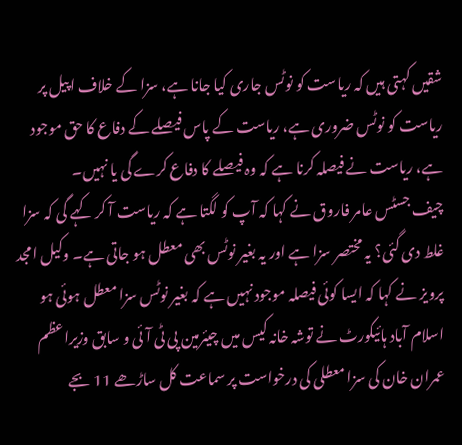شقیں کہتی ہیں کہ ریاست کو نوٹس جاری کیا جانا ہے، سزا کے خلاف اپیل پر ریاست کو نوٹس ضروری ہے، ریاست کے پاس فیصلے کے دفاع کا حق موجود ہے، ریاست نے فیصلہ کرنا ہے کہ وہ فیصلے کا دفاع کرے گی یا نہیں۔
چیف جسٹس عامر فاروق نے کہا کہ آپ کو لگتا ہے کہ ریاست آ کر کہے گی کہ سزا غلط دی گئی؟ یہ مختصر سزا ہے اور یہ بغیر نوٹس بھی معطل ہو جاتی ہے۔ وکیل امجد پرویز نے کہا کہ ایسا کوئی فیصلہ موجود نہیں ہے کہ بغیر نوٹس سزا معطل ہوئی ہو اسلام آباد ہائیکورٹ نے توشہ خانہ کیس میں چیئرمین پی ٹی آئی و سابق وزیراعظم عمران خان کی سزا معطلی کی درخواست پر سماعت کل ساڑھے 11 بجے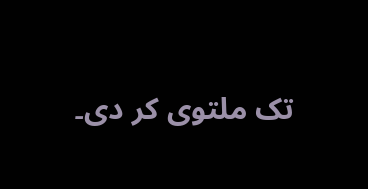تک ملتوی کر دی۔